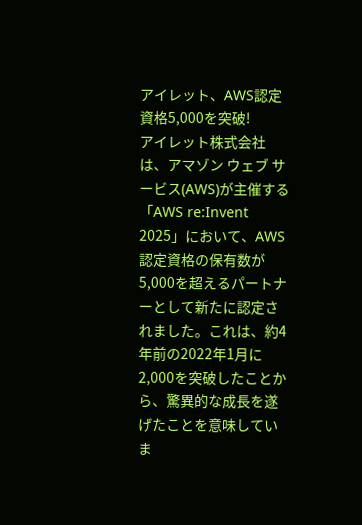アイレット、AWS認定資格5,000を突破!
アイレット株式会社は、アマゾン ウェブ サービス(AWS)が主催する「AWS re:Invent 2025」において、AWS認定資格の保有数が5,000を超えるパートナーとして新たに認定されました。これは、約4年前の2022年1月に2,000を突破したことから、驚異的な成長を遂げたことを意味していま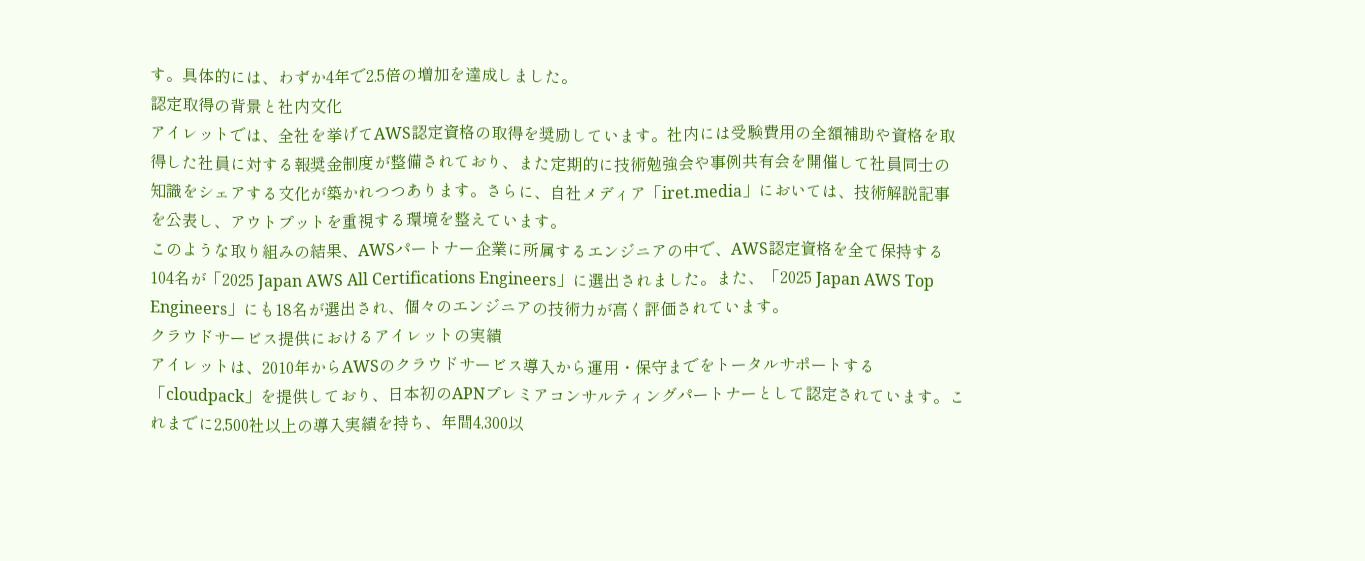す。具体的には、わずか4年で2.5倍の増加を達成しました。
認定取得の背景と社内文化
アイレットでは、全社を挙げてAWS認定資格の取得を奨励しています。社内には受験費用の全額補助や資格を取得した社員に対する報奨金制度が整備されており、また定期的に技術勉強会や事例共有会を開催して社員同士の知識をシェアする文化が築かれつつあります。さらに、自社メディア「iret.media」においては、技術解説記事を公表し、アウトプットを重視する環境を整えています。
このような取り組みの結果、AWSパートナー企業に所属するエンジニアの中で、AWS認定資格を全て保持する104名が「2025 Japan AWS All Certifications Engineers」に選出されました。また、「2025 Japan AWS Top Engineers」にも18名が選出され、個々のエンジニアの技術力が高く評価されています。
クラウドサービス提供におけるアイレットの実績
アイレットは、2010年からAWSのクラウドサービス導入から運用・保守までをトータルサポートする「cloudpack」を提供しており、日本初のAPNプレミアコンサルティングパートナーとして認定されています。これまでに2,500社以上の導入実績を持ち、年間4,300以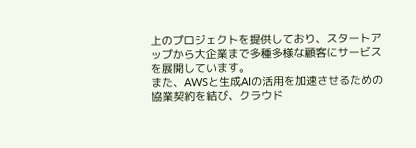上のプロジェクトを提供しており、スタートアップから大企業まで多種多様な顧客にサービスを展開しています。
また、AWSと生成AIの活用を加速させるための協業契約を結び、クラウド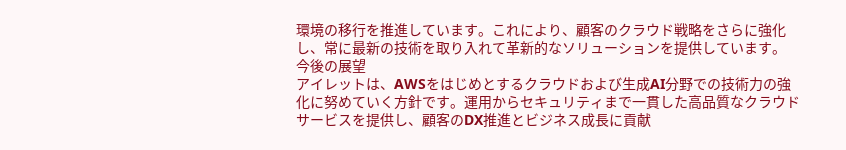環境の移行を推進しています。これにより、顧客のクラウド戦略をさらに強化し、常に最新の技術を取り入れて革新的なソリューションを提供しています。
今後の展望
アイレットは、AWSをはじめとするクラウドおよび生成AI分野での技術力の強化に努めていく方針です。運用からセキュリティまで一貫した高品質なクラウドサービスを提供し、顧客のDX推進とビジネス成長に貢献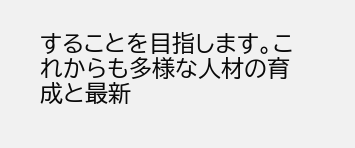することを目指します。これからも多様な人材の育成と最新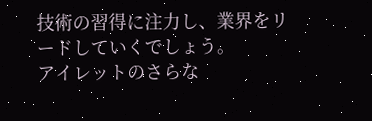技術の習得に注力し、業界をリードしていくでしょう。
アイレットのさらな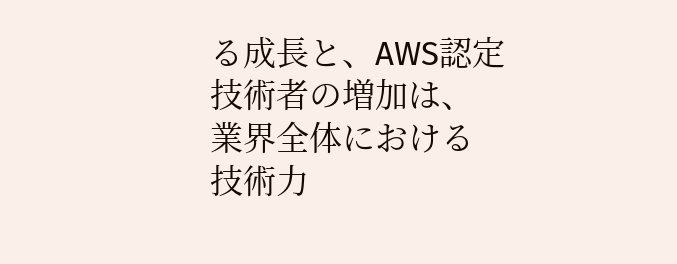る成長と、AWS認定技術者の増加は、業界全体における技術力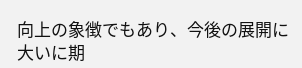向上の象徴でもあり、今後の展開に大いに期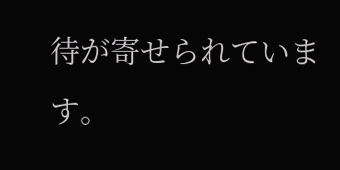待が寄せられています。